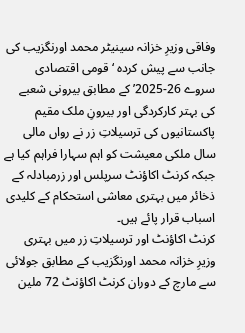وفاقی وزیرِ خزانہ سینیٹر محمد اورنگزیب کی جانب سے پیش کردہ ‘قومی اقتصادی سروے 26-2025’ کے مطابق بیرونی شعبے کی بہتر کارکردگی اور بیرونِ ملک مقیم پاکستانیوں کی ترسیلاتِ زر نے رواں مالی سال ملکی معیشت کو اہم سہارا فراہم کیا ہے جبکہ کرنٹ اکاؤنٹ سرپلس اور زرمبادلہ کے ذخائر میں بہتری معاشی استحکام کے کلیدی اسباب قرار پائے ہیں۔
کرنٹ اکاؤنٹ اور ترسیلاتِ زر میں بہتری
وزیرِ خزانہ محمد اورنگزیب کے مطابق جولائی سے مارچ کے دوران کرنٹ اکاؤنٹ 72 ملین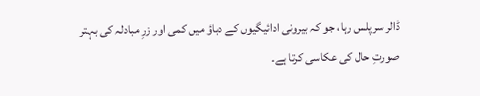ڈالر سرپلس رہا، جو کہ بیرونی ادائیگیوں کے دباؤ میں کمی اور زرِ مبادلہ کی بہتر صورتِ حال کی عکاسی کرتا ہے۔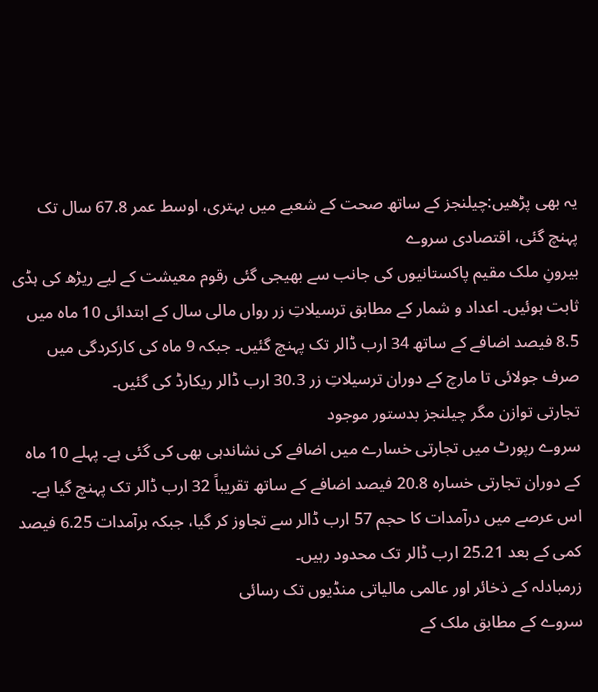یہ بھی پڑھیں:چیلنجز کے ساتھ صحت کے شعبے میں بہتری، اوسط عمر 67.8 سال تک پہنچ گئی، اقتصادی سروے
بیرونِ ملک مقیم پاکستانیوں کی جانب سے بھیجی گئی رقوم معیشت کے لیے ریڑھ کی ہڈی ثابت ہوئیں۔ اعداد و شمار کے مطابق ترسیلاتِ زر رواں مالی سال کے ابتدائی 10 ماہ میں 8.5 فیصد اضافے کے ساتھ 34 ارب ڈالر تک پہنچ گئیں۔ جبکہ 9 ماہ کی کارکردگی میں صرف جولائی تا مارچ کے دوران ترسیلاتِ زر 30.3 ارب ڈالر ریکارڈ کی گئیں۔
تجارتی توازن مگر چیلنجز بدستور موجود
سروے رپورٹ میں تجارتی خسارے میں اضافے کی نشاندہی بھی کی گئی ہے۔ پہلے 10 ماہ کے دوران تجارتی خسارہ 20.8 فیصد اضافے کے ساتھ تقریباً 32 ارب ڈالر تک پہنچ گیا ہے۔ اس عرصے میں درآمدات کا حجم 57 ارب ڈالر سے تجاوز کر گیا، جبکہ برآمدات 6.25 فیصد کمی کے بعد 25.21 ارب ڈالر تک محدود رہیں۔
زرمبادلہ کے ذخائر اور عالمی مالیاتی منڈیوں تک رسائی
سروے کے مطابق ملک کے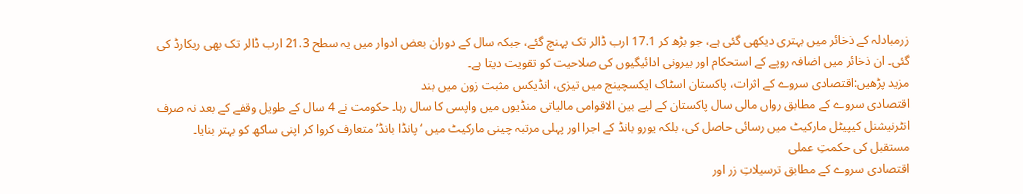زرمبادلہ کے ذخائر میں بہتری دیکھی گئی ہے، جو بڑھ کر 17.1 ارب ڈالر تک پہنچ گئے، جبکہ سال کے دوران بعض ادوار میں یہ سطح 21.3 ارب ڈالر تک بھی ریکارڈ کی گئی۔ ان ذخائر میں اضافہ روپے کے استحکام اور بیرونی ادائیگیوں کی صلاحیت کو تقویت دیتا ہے۔
مزید پڑھیں:اقتصادی سروے کے اثرات، پاکستان اسٹاک ایکسچینج میں تیزی، انڈیکس مثبت زون میں بند
اقتصادی سروے کے مطابق رواں مالی سال پاکستان کے لیے بین الاقوامی مالیاتی منڈیوں میں واپسی کا سال رہا۔ حکومت نے 4 سال کے طویل وقفے کے بعد نہ صرف انٹرنیشنل کیپیٹل مارکیٹ میں رسائی حاصل کی، بلکہ یورو بانڈ کے اجرا اور پہلی مرتبہ چینی مارکیٹ میں ‘پانڈا بانڈ’ متعارف کروا کر اپنی ساکھ کو بہتر بنایا۔
مستقبل کی حکمتِ عملی
اقتصادی سروے کے مطابق ترسیلاتِ زر اور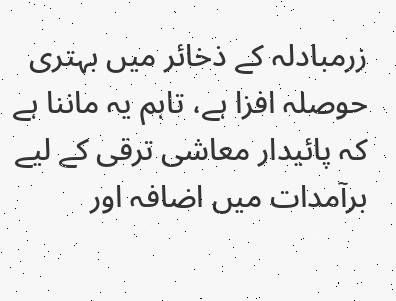زرمبادلہ کے ذخائر میں بہتری حوصلہ افزا ہے، تاہم یہ ماننا ہے کہ پائیدار معاشی ترقی کے لیے برآمدات میں اضافہ اور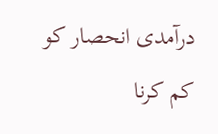درآمدی انحصار کو کم کرنا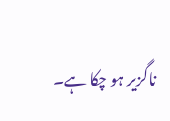ناگزیر ہو چکا ہے۔